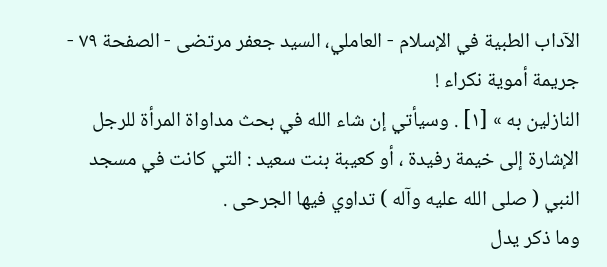الآداب الطبية في الإسلام - العاملي، السيد جعفر مرتضى - الصفحة ٧٩ - جريمة أموية نكراء !
النازلين به » [١] . وسيأتي إن شاء الله في بحث مداواة المرأة للرجل الإشارة إلى خيمة رفيدة ، أو كعيبة بنت سعيد : التي كانت في مسجد النبي ( صلى الله عليه وآله ) تداوي فيها الجرحى .
وما ذكر يدل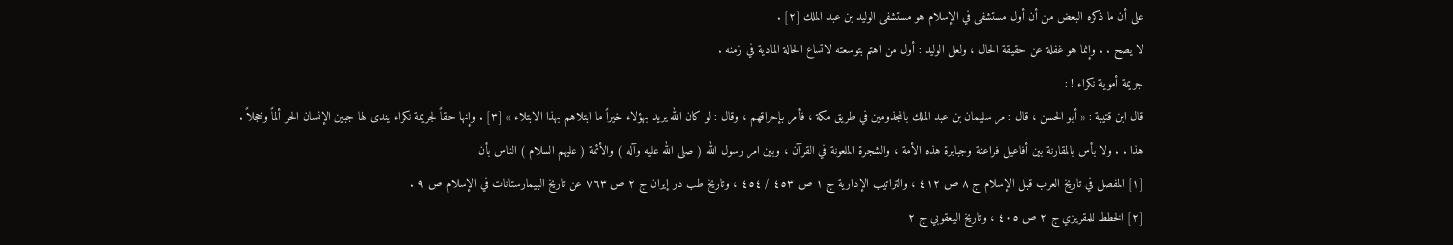على أن ما ذكره البعض من أن أول مستشفى في الإسلام هو مستشفى الوليد بن عبد الملك [٢] .
لا يصح . . وإنما هو غفلة عن حقيقة الحال ، ولعل الوليد : أول من اهتم بتوسعته لاتساع الحالة المادية في زمنه .
جريمة أموية نكراء ! :
قال ابن قتيبة : « أبو الحسن ، قال : مر سليمان بن عبد الملك بالمجذومين في طريق مكة ، فأمر بإحراقهم ، وقال : لو كان الله يريد بهؤلاء خيراً ما ابتلاهم بهذا الابتلاء » [٣] . وإنها حقاً لجريمة نكراء يندى لها جبين الإنسان الحر ألماً وخجلاً .
هذا . . ولا بأس بالمقارنة بين أفاعيل فراعنة وجبابرة هذه الأمة ، والشجرة الملعونة في القرآن ، وبين امر رسول الله ( صلى الله عليه وآله ) والأئمة ( عليهم السلام ) الناس بأن
[١] المفصل في تاريخ العرب قبل الإسلام ج ٨ ص ٤١٢ ، والتراتيب الإدارية ج ١ ص ٤٥٣ / ٤٥٤ ، وتاريخ طب در إيران ج ٢ ص ٧٦٣ عن تاريخ البيمارستانات في الإسلام ص ٩ .
[٢] الخطط للمقريزي ج ٢ ص ٤٠٥ ، وتاريخ اليعقوبي ج ٢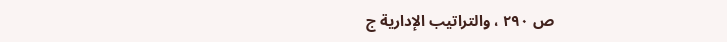ص ٢٩٠ ، والتراتيب الإدارية ج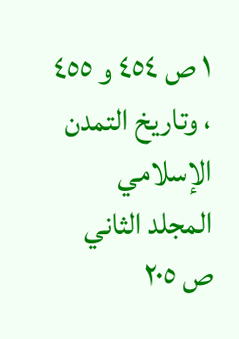١ ص ٤٥٤ و ٤٥٥ ، وتاريخ التمدن الإسلامي المجلد الثاني ص ٢٠٥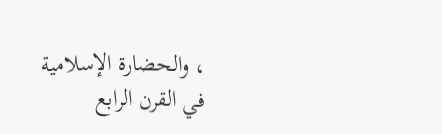، والحضارة الإسلامية في القرن الرابع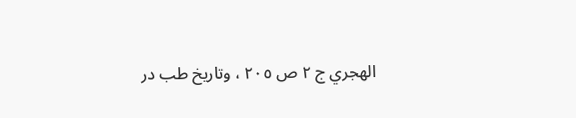الهجري ج ٢ ص ٢٠٥ ، وتاريخ طب در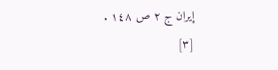إيران ج ٢ ص ١٤٨ .
[٣]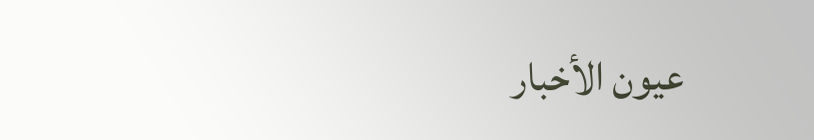عيون الأخبار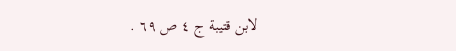لابن قتيبة ج ٤ ص ٦٩ .